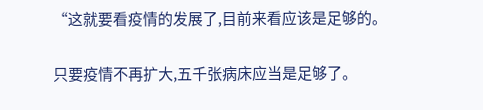“这就要看疫情的发展了,目前来看应该是足够的。

只要疫情不再扩大,五千张病床应当是足够了。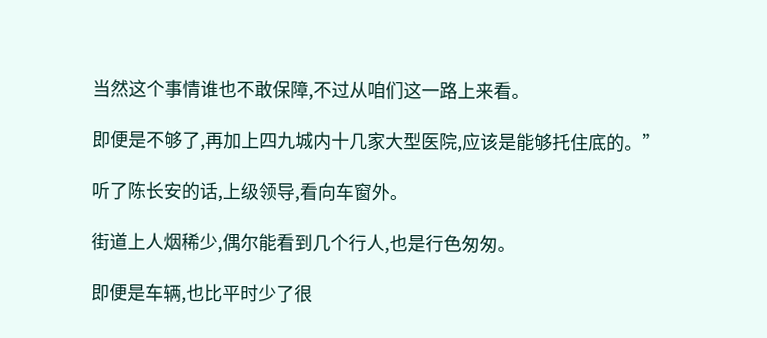当然这个事情谁也不敢保障,不过从咱们这一路上来看。

即便是不够了,再加上四九城内十几家大型医院,应该是能够托住底的。”

听了陈长安的话,上级领导,看向车窗外。

街道上人烟稀少,偶尔能看到几个行人,也是行色匆匆。

即便是车辆,也比平时少了很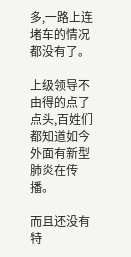多,一路上连堵车的情况都没有了。

上级领导不由得的点了点头,百姓们都知道如今外面有新型肺炎在传播。

而且还没有特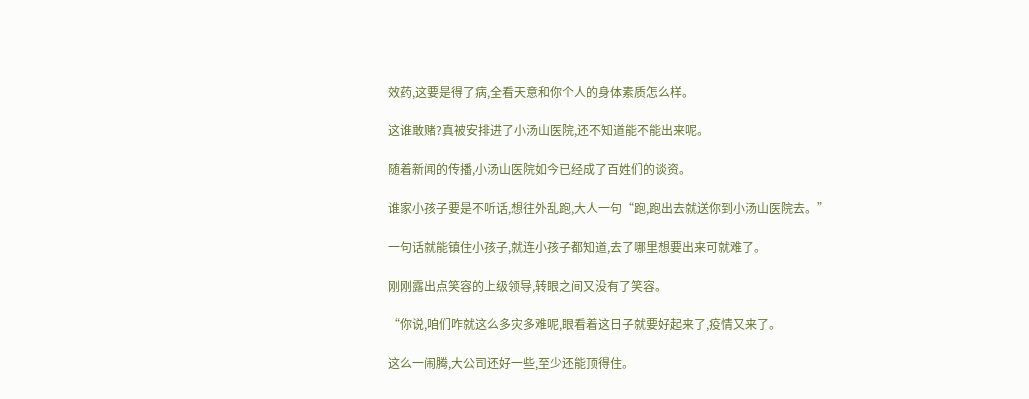效药,这要是得了病,全看天意和你个人的身体素质怎么样。

这谁敢赌?真被安排进了小汤山医院,还不知道能不能出来呢。

随着新闻的传播,小汤山医院如今已经成了百姓们的谈资。

谁家小孩子要是不听话,想往外乱跑,大人一句“跑,跑出去就送你到小汤山医院去。”

一句话就能镇住小孩子,就连小孩子都知道,去了哪里想要出来可就难了。

刚刚露出点笑容的上级领导,转眼之间又没有了笑容。

“你说,咱们咋就这么多灾多难呢,眼看着这日子就要好起来了,疫情又来了。

这么一闹腾,大公司还好一些,至少还能顶得住。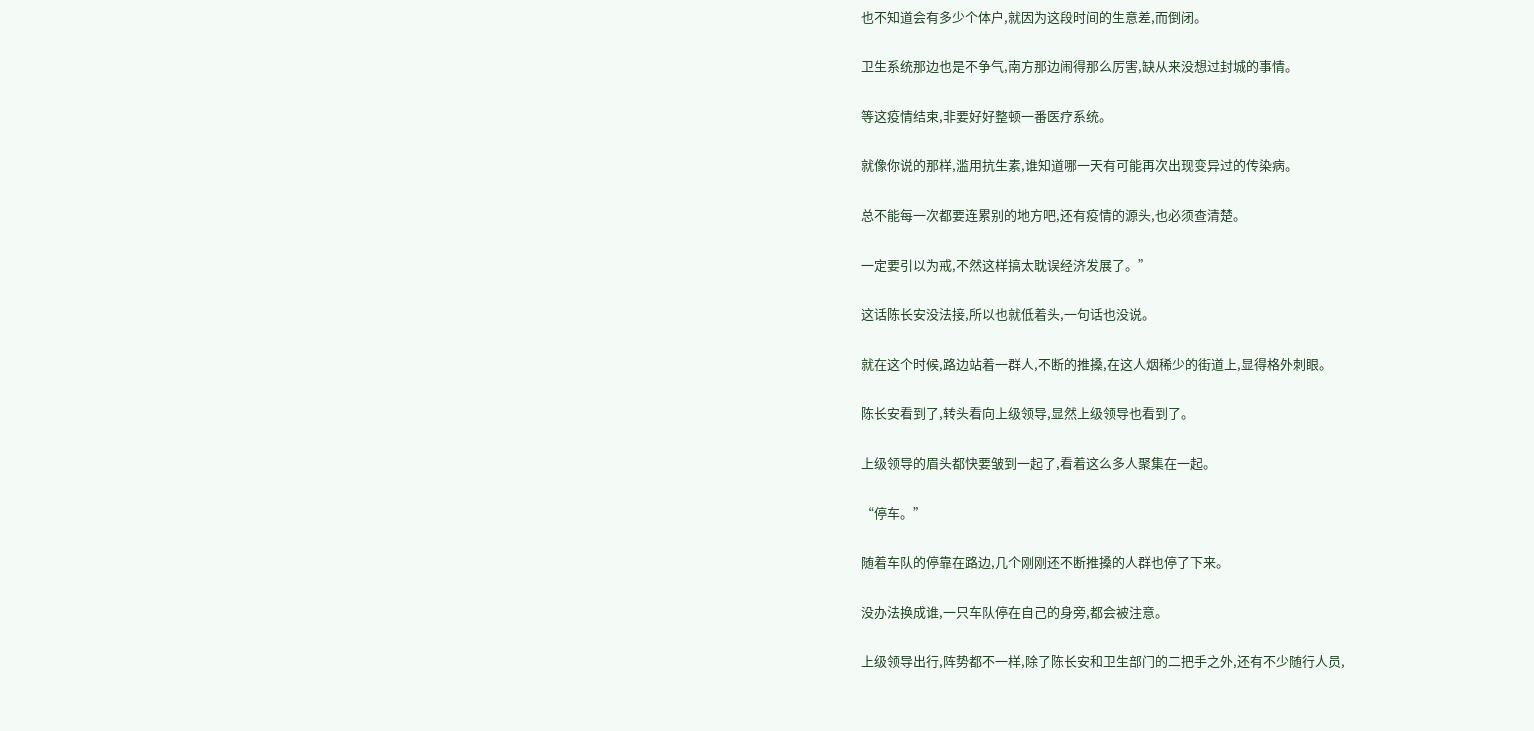也不知道会有多少个体户,就因为这段时间的生意差,而倒闭。

卫生系统那边也是不争气,南方那边闹得那么厉害,缺从来没想过封城的事情。

等这疫情结束,非要好好整顿一番医疗系统。

就像你说的那样,滥用抗生素,谁知道哪一天有可能再次出现变异过的传染病。

总不能每一次都要连累别的地方吧,还有疫情的源头,也必须查清楚。

一定要引以为戒,不然这样搞太耽误经济发展了。”

这话陈长安没法接,所以也就低着头,一句话也没说。

就在这个时候,路边站着一群人,不断的推搡,在这人烟稀少的街道上,显得格外刺眼。

陈长安看到了,转头看向上级领导,显然上级领导也看到了。

上级领导的眉头都快要皱到一起了,看着这么多人聚集在一起。

“停车。”

随着车队的停靠在路边,几个刚刚还不断推搡的人群也停了下来。

没办法换成谁,一只车队停在自己的身旁,都会被注意。

上级领导出行,阵势都不一样,除了陈长安和卫生部门的二把手之外,还有不少随行人员,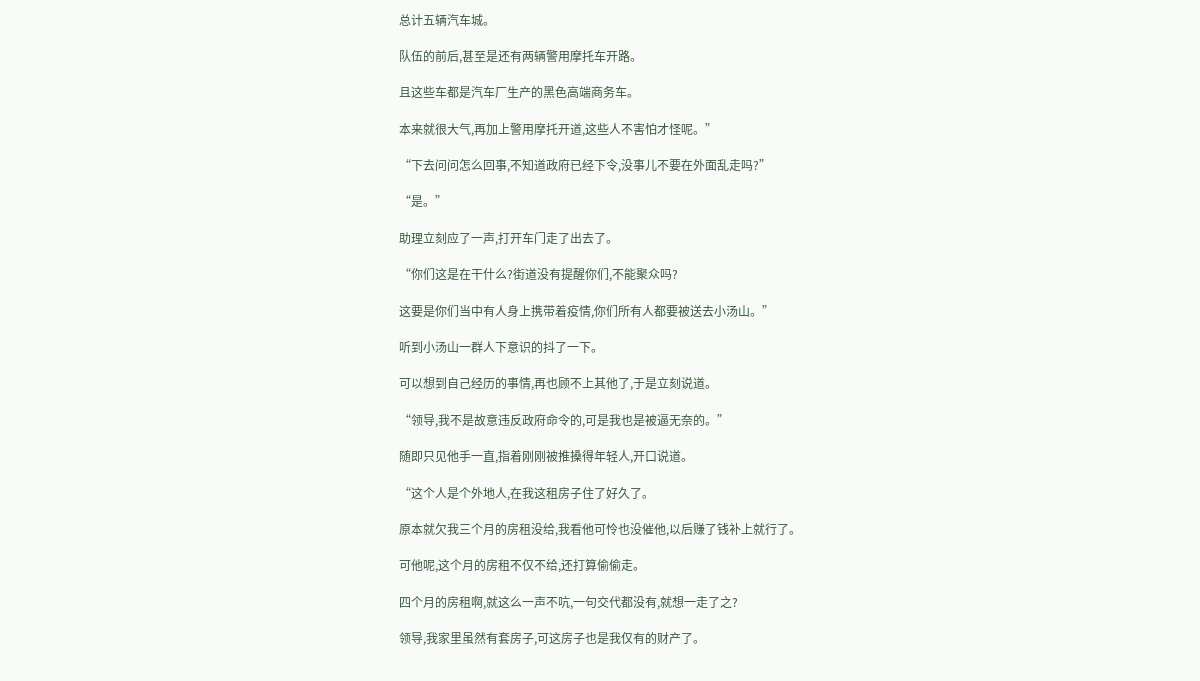总计五辆汽车城。

队伍的前后,甚至是还有两辆警用摩托车开路。

且这些车都是汽车厂生产的黑色高端商务车。

本来就很大气,再加上警用摩托开道,这些人不害怕才怪呢。”

“下去问问怎么回事,不知道政府已经下令,没事儿不要在外面乱走吗?”

“是。”

助理立刻应了一声,打开车门走了出去了。

“你们这是在干什么?街道没有提醒你们,不能聚众吗?

这要是你们当中有人身上携带着疫情,你们所有人都要被送去小汤山。”

听到小汤山一群人下意识的抖了一下。

可以想到自己经历的事情,再也顾不上其他了,于是立刻说道。

“领导,我不是故意违反政府命令的,可是我也是被逼无奈的。”

随即只见他手一直,指着刚刚被推搡得年轻人,开口说道。

“这个人是个外地人,在我这租房子住了好久了。

原本就欠我三个月的房租没给,我看他可怜也没催他,以后赚了钱补上就行了。

可他呢,这个月的房租不仅不给,还打算偷偷走。

四个月的房租啊,就这么一声不吭,一句交代都没有,就想一走了之?

领导,我家里虽然有套房子,可这房子也是我仅有的财产了。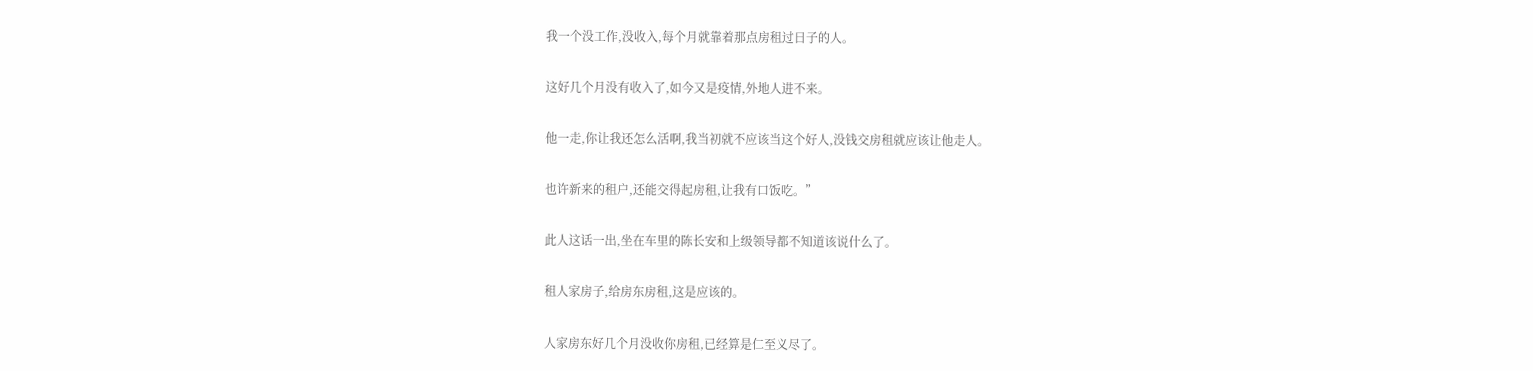我一个没工作,没收入,每个月就靠着那点房租过日子的人。

这好几个月没有收入了,如今又是疫情,外地人进不来。

他一走,你让我还怎么活啊,我当初就不应该当这个好人,没钱交房租就应该让他走人。

也许新来的租户,还能交得起房租,让我有口饭吃。”

此人这话一出,坐在车里的陈长安和上级领导都不知道该说什么了。

租人家房子,给房东房租,这是应该的。

人家房东好几个月没收你房租,已经算是仁至义尽了。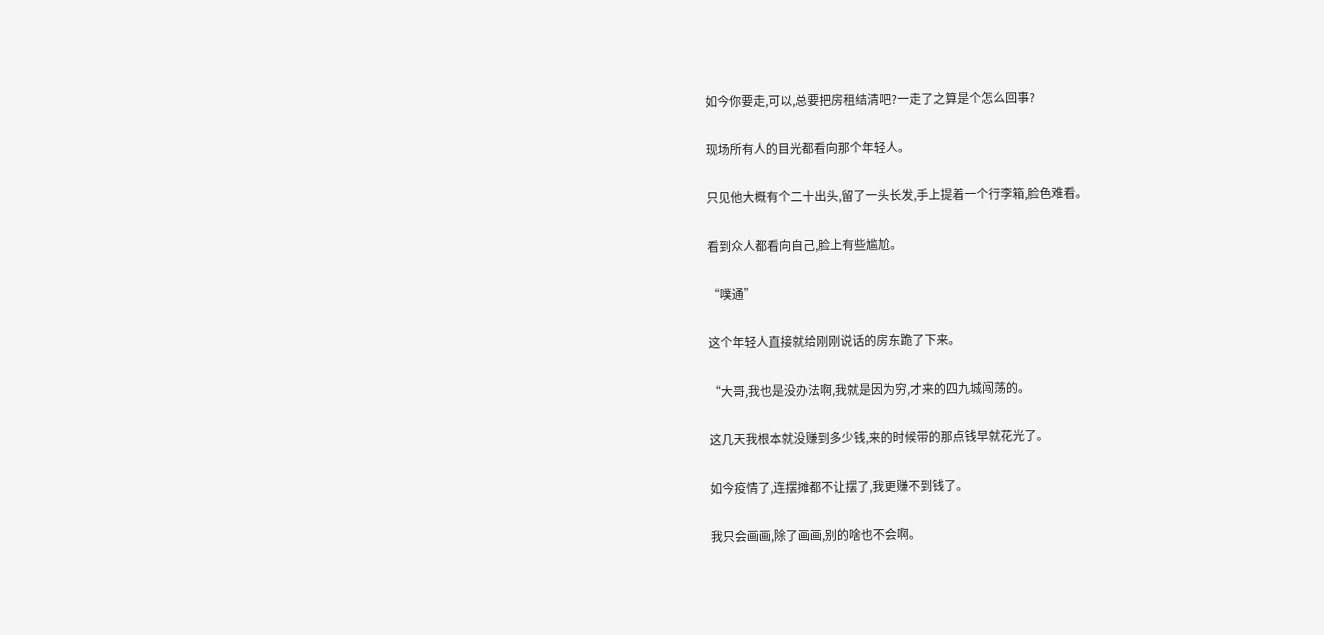如今你要走,可以,总要把房租结清吧?一走了之算是个怎么回事?

现场所有人的目光都看向那个年轻人。

只见他大概有个二十出头,留了一头长发,手上提着一个行李箱,脸色难看。

看到众人都看向自己,脸上有些尴尬。

“噗通”

这个年轻人直接就给刚刚说话的房东跪了下来。

“大哥,我也是没办法啊,我就是因为穷,才来的四九城闯荡的。

这几天我根本就没赚到多少钱,来的时候带的那点钱早就花光了。

如今疫情了,连摆摊都不让摆了,我更赚不到钱了。

我只会画画,除了画画,别的啥也不会啊。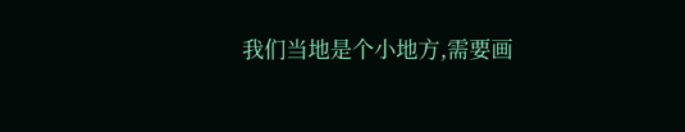我们当地是个小地方,需要画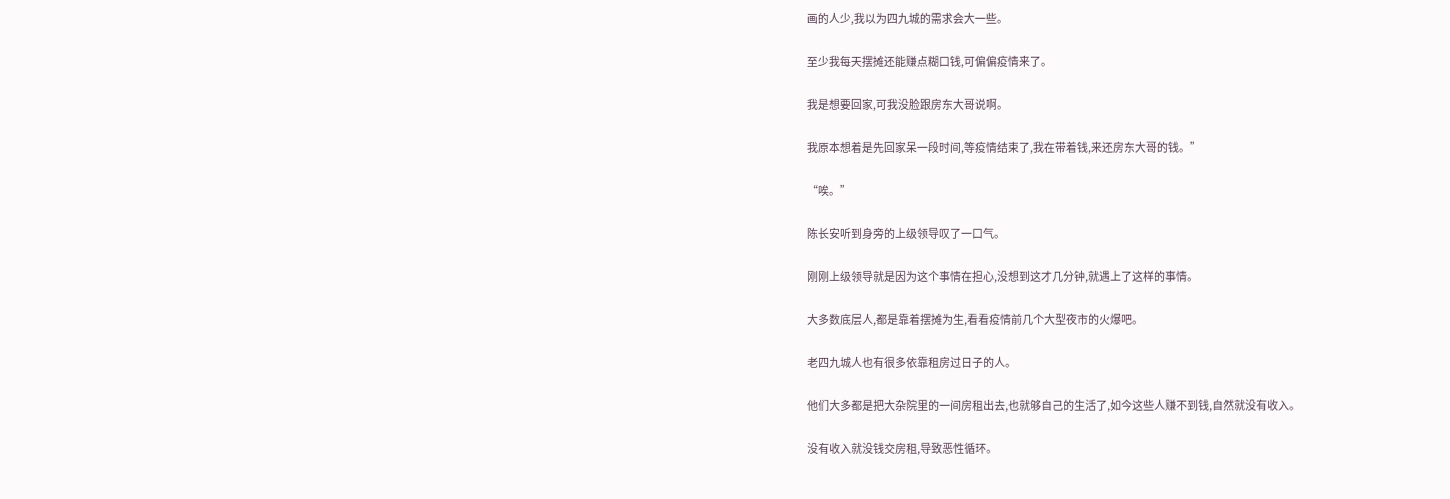画的人少,我以为四九城的需求会大一些。

至少我每天摆摊还能赚点糊口钱,可偏偏疫情来了。

我是想要回家,可我没脸跟房东大哥说啊。

我原本想着是先回家呆一段时间,等疫情结束了,我在带着钱,来还房东大哥的钱。”

“唉。”

陈长安听到身旁的上级领导叹了一口气。

刚刚上级领导就是因为这个事情在担心,没想到这才几分钟,就遇上了这样的事情。

大多数底层人,都是靠着摆摊为生,看看疫情前几个大型夜市的火爆吧。

老四九城人也有很多依靠租房过日子的人。

他们大多都是把大杂院里的一间房租出去,也就够自己的生活了,如今这些人赚不到钱,自然就没有收入。

没有收入就没钱交房租,导致恶性循环。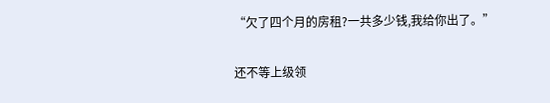“欠了四个月的房租?一共多少钱,我给你出了。”

还不等上级领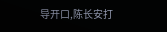导开口,陈长安打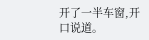开了一半车窗,开口说道。